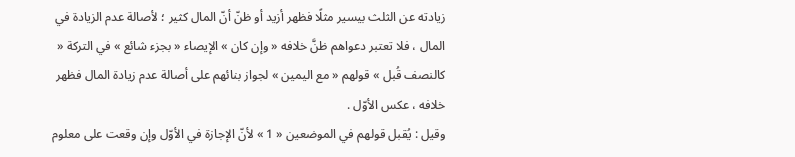زيادته عن الثلث بيسير مثلًا فظهر أزيد أو ظنّ أنّ المال كثير ؛ لأصالة عدم الزيادة في المال ، فلا تعتبر دعواهم ظنَّ خلافه « وإن كان » الإيصاء « بجزء شائع » في التركة « كالنصف قُبل » قولهم « مع اليمين » لجواز بنائهم على أصالة عدم زيادة المال فظهر خلافه ، عكس الأوّل .
وقيل : يُقبل قولهم في الموضعين « 1 » لأنّ الإجازة في الأوّل وإن وقعت على معلوم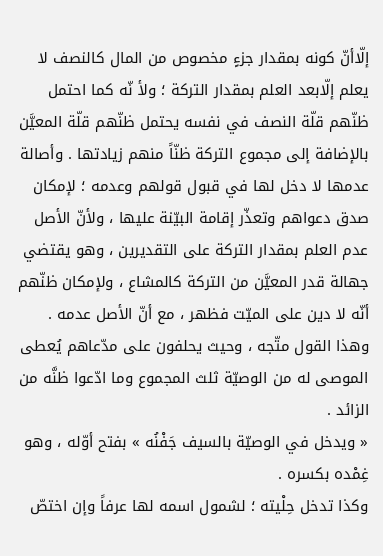إلّاأنّ كونه بمقدار جزءٍ مخصوص من المال كالنصف لا يعلم إلّابعد العلم بمقدار التركة ؛ ولأ نّه كما احتمل ظنّهم قلّة النصف في نفسه يحتمل ظنّهم قلّة المعيَّن بالإضافة إلى مجموع التركة ظنّاً منهم زيادتها . وأصالة عدمها لا دخل لها في قبول قولهم وعدمه ؛ لإمكان صدق دعواهم وتعذّر إقامة البيّنة عليها ، ولأنّ الأصل عدم العلم بمقدار التركة على التقديرين ، وهو يقتضي جهالة قدر المعيَّن من التركة كالمشاع ، ولإمكان ظنّهم أنّه لا دين على الميّت فظهر ، مع أنّ الأصل عدمه .
وهذا القول متّجه ، وحيث يحلفون على مدّعاهم يُعطى الموصى له من الوصيّة ثلث المجموع وما ادّعوا ظنَّه من الزائد .
« ويدخل في الوصيّة بالسيف جَفْنُه » بفتح أوّله ، وهو غِمْده بكسره .
وكذا تدخل حِلْيته ؛ لشمول اسمه لها عرفاً وإن اختصّ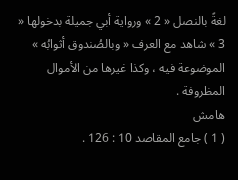لغةً بالنصل « 2 » ورواية أبي جميلة بدخولها « 3 » شاهد مع العرف « وبالصُندوق أثوابُه » الموضوعة فيه ، وكذا غيرها من الأموال المظروفة .
هامش
( 1 ) جامع المقاصد 10 : 126 .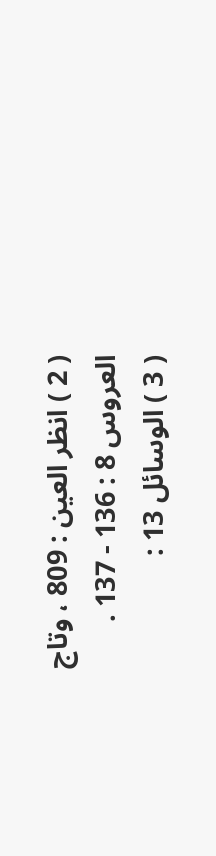( 2 ) انظر العين : 809 ، وتاج العروس 8 : 136 - 137 .
( 3 ) الوسائل 13 :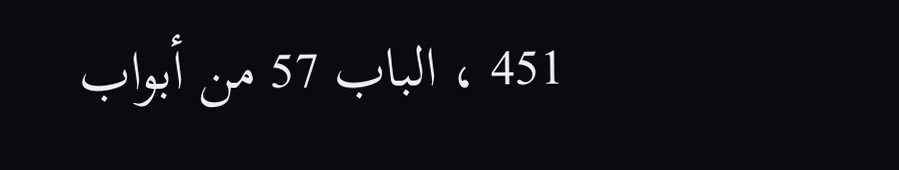451 ، الباب 57 من أبواب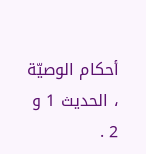أحكام الوصيّة ، الحديث 1 و 2 .